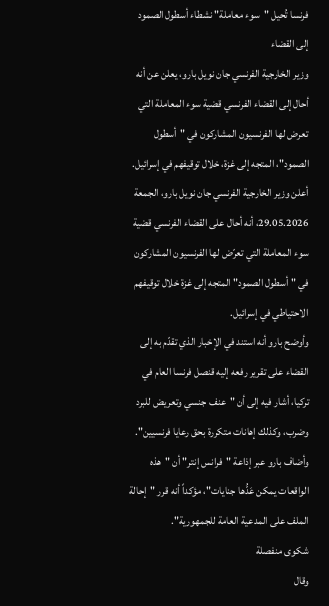فرنسا تُحيل "سوء معاملة" نشطاء أسطول الصمود إلى القضاء
وزير الخارجية الفرنسي جان نويل بارو، يعلن عن أنه أحال إلى القضاء الفرنسي قضية سوء المعاملة التي تعرض لها الفرنسيون المشاركون في "أسطول الصمود"، المتجه إلى غزة، خلال توقيفهم في إسرائيل.
أعلن وزير الخارجية الفرنسي جان نويل بارو، الجمعة 29.05.2026، أنه أحال على القضاء الفرنسي قضية سوء المعاملة التي تعرّض لها الفرنسيون المشاركون في "أسطول الصمود" المتجه إلى غزة خلال توقيفهم الاحتياطي في إسرائيل.
وأوضح بارو أنه استند في الإخبار الذي تقدّم به إلى القضاء على تقرير رفعه إليه قنصل فرنسا العام في تركيا، أشار فيه إلى أن "عنف جنسي وتعريض للبرد وضرب، وكذلك إهانات متكررة بحق رعايا فرنسيين".
وأضاف بارو عبر إذاعة "فرانس إنتر" أن "هذه الواقعات يمكن عَدُّها جنايات"، مؤكداً أنه قرر "إحالة الملف على المدعية العامة للجمهورية".
شكوى منفصلة
وقال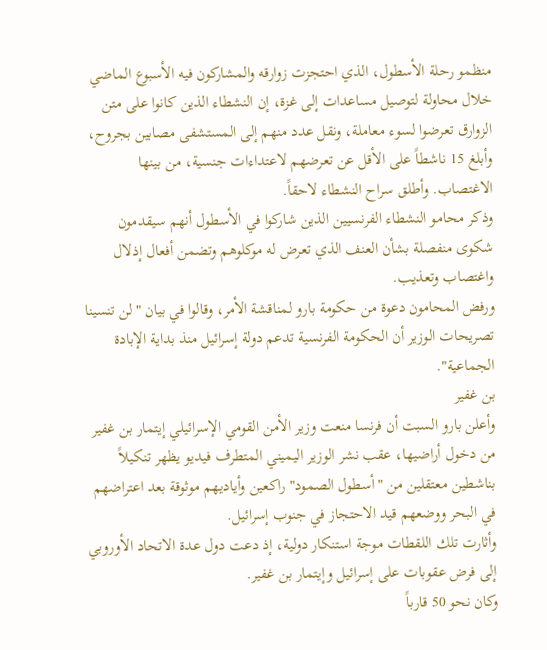منظمو رحلة الأسطول، الذي احتجزت زوارقه والمشاركون فيه الأسبوع الماضي خلال محاولة لتوصيل مساعدات إلى غزة، إن النشطاء الذين كانوا على متن الزوارق تعرضوا لسوء معاملة، ونقل عدد منهم إلى المستشفى مصابين بجروح، وأبلغ 15 ناشطاً على الأقل عن تعرضهم لاعتداءات جنسية، من بينها الاغتصاب. وأطلق سراح النشطاء لاحقاً.
وذكر محامو النشطاء الفرنسيين الذين شاركوا في الأسطول أنهم سيقدمون شكوى منفصلة بشأن العنف الذي تعرض له موكلوهم وتضمن أفعال إذلال واغتصاب وتعذيب.
ورفض المحامون دعوة من حكومة بارو لمناقشة الأمر، وقالوا في بيان "لن تنسينا تصريحات الوزير أن الحكومة الفرنسية تدعم دولة إسرائيل منذ بداية الإبادة الجماعية".
بن غفير
وأعلن بارو السبت أن فرنسا منعت وزير الأمن القومي الإسرائيلي إيتمار بن غفير من دخول أراضيها، عقب نشر الوزير اليميني المتطرف فيديو يظهر تنكيلاً بناشطين معتقلين من "أسطول الصمود" راكعين وأياديهم موثوقة بعد اعتراضهم في البحر ووضعهم قيد الاحتجاز في جنوب إسرائيل.
وأثارت تلك اللقطات موجة استنكار دولية، إذ دعت دول عدة الاتحاد الأوروبي إلى فرض عقوبات على إسرائيل وإيتمار بن غفير.
وكان نحو 50 قارباً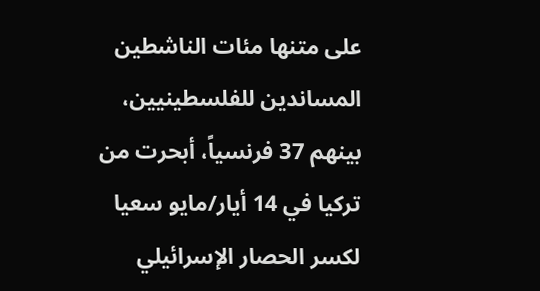على متنها مئات الناشطين المساندين للفلسطينيين، بينهم 37 فرنسياً، أبحرت من تركيا في 14 أيار/مايو سعيا لكسر الحصار الإسرائيلي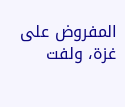المفروض على غزة، ولفت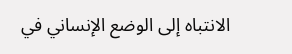الانتباه إلى الوضع الإنساني في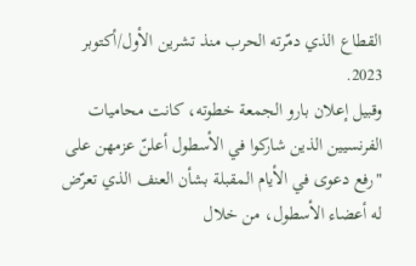القطاع الذي دمّرته الحرب منذ تشرين الأول/أكتوبر 2023.
وقبيل إعلان بارو الجمعة خطوته، كانت محاميات الفرنسيين الذين شاركوا في الأسطول أعلنّ عزمهن على "رفع دعوى في الأيام المقبلة بشأن العنف الذي تعرّض له أعضاء الأسطول، من خلال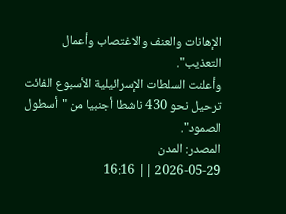الإهانات والعنف والاغتصاب وأعمال التعذيب".
وأعلنت السلطات الإسرائيلية الأسبوع الفائت ترحيل نحو 430 ناشطا أجنبيا من "أسطول الصمود".
المصدر: المدن
2026-05-29 || 16:16